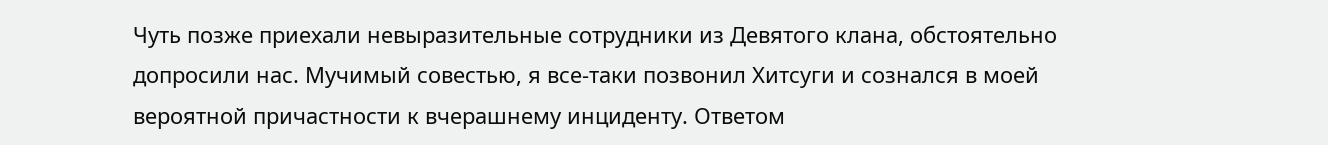Чуть позже приехали невыразительные сотрудники из Девятого клана, обстоятельно допросили нас. Мучимый совестью, я все-таки позвонил Хитсуги и сознался в моей вероятной причастности к вчерашнему инциденту. Ответом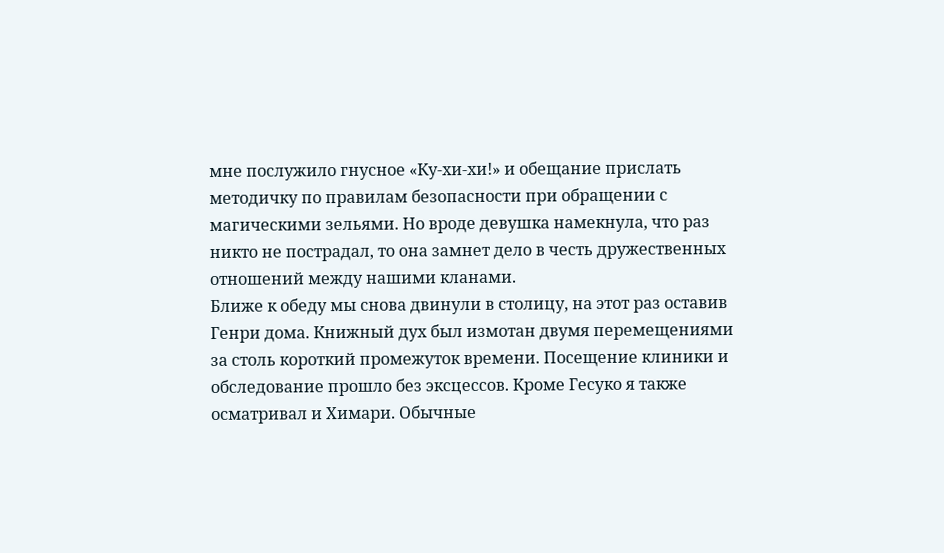мне послужило гнусное «Ку-хи-хи!» и обещание прислать методичку по правилам безопасности при обращении с магическими зельями. Но вроде девушка намекнула, что раз никто не пострадал, то она замнет дело в честь дружественных отношений между нашими кланами.
Ближе к обеду мы снова двинули в столицу, на этот раз оставив Генри дома. Книжный дух был измотан двумя перемещениями за столь короткий промежуток времени. Посещение клиники и обследование прошло без эксцессов. Кроме Гесуко я также осматривал и Химари. Обычные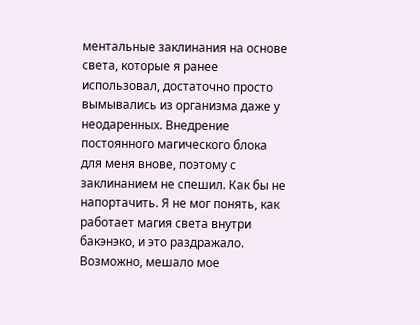ментальные заклинания на основе света, которые я ранее использовал, достаточно просто вымывались из организма даже у неодаренных. Внедрение постоянного магического блока для меня внове, поэтому с заклинанием не спешил. Как бы не напортачить. Я не мог понять, как работает магия света внутри бакэнэко, и это раздражало. Возможно, мешало мое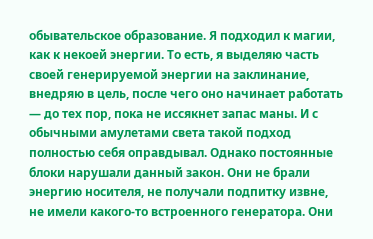обывательское образование. Я подходил к магии, как к некоей энергии. То есть, я выделяю часть своей генерируемой энергии на заклинание, внедряю в цель, после чего оно начинает работать — до тех пор, пока не иссякнет запас маны. И с обычными амулетами света такой подход полностью себя оправдывал. Однако постоянные блоки нарушали данный закон. Они не брали энергию носителя, не получали подпитку извне, не имели какого-то встроенного генератора. Они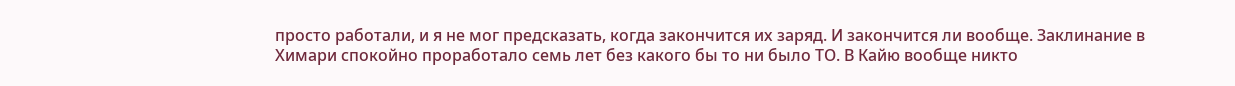просто работали, и я не мог предсказать, когда закончится их заряд. И закончится ли вообще. Заклинание в Химари спокойно проработало семь лет без какого бы то ни было ТО. В Кайю вообще никто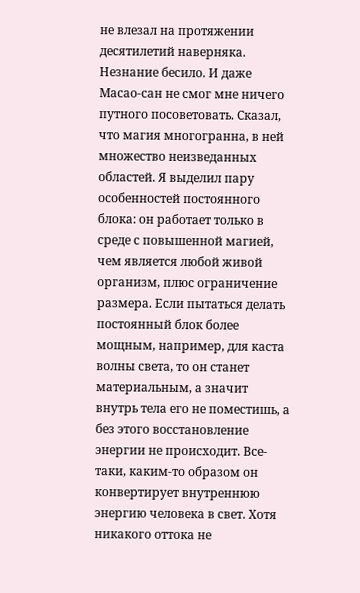не влезал на протяжении десятилетий наверняка. Незнание бесило. И даже Масао-сан не смог мне ничего путного посоветовать. Сказал, что магия многогранна, в ней множество неизведанных областей. Я выделил пару особенностей постоянного блока: он работает только в среде с повышенной магией, чем является любой живой организм, плюс ограничение размера. Если пытаться делать постоянный блок более мощным, например, для каста волны света, то он станет материальным, а значит внутрь тела его не поместишь, а без этого восстановление энергии не происходит. Все-таки, каким-то образом он конвертирует внутреннюю энергию человека в свет. Хотя никакого оттока не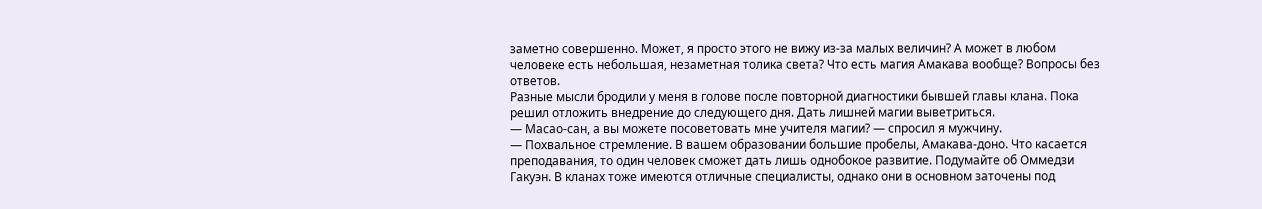заметно совершенно. Может, я просто этого не вижу из-за малых величин? А может в любом человеке есть небольшая, незаметная толика света? Что есть магия Амакава вообще? Вопросы без ответов.
Разные мысли бродили у меня в голове после повторной диагностики бывшей главы клана. Пока решил отложить внедрение до следующего дня. Дать лишней магии выветриться.
— Масао-сан, а вы можете посоветовать мне учителя магии? — спросил я мужчину.
— Похвальное стремление. В вашем образовании большие пробелы, Амакава-доно. Что касается преподавания, то один человек сможет дать лишь однобокое развитие. Подумайте об Оммедзи Гакуэн. В кланах тоже имеются отличные специалисты, однако они в основном заточены под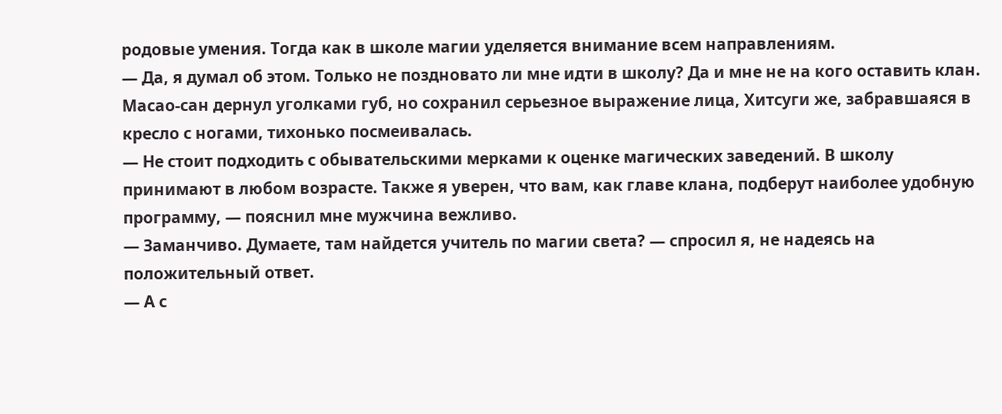родовые умения. Тогда как в школе магии уделяется внимание всем направлениям.
— Да, я думал об этом. Только не поздновато ли мне идти в школу? Да и мне не на кого оставить клан.
Масао-сан дернул уголками губ, но сохранил серьезное выражение лица, Хитсуги же, забравшаяся в кресло с ногами, тихонько посмеивалась.
— Не стоит подходить с обывательскими мерками к оценке магических заведений. В школу принимают в любом возрасте. Также я уверен, что вам, как главе клана, подберут наиболее удобную программу, — пояснил мне мужчина вежливо.
— Заманчиво. Думаете, там найдется учитель по магии света? — спросил я, не надеясь на положительный ответ.
— А с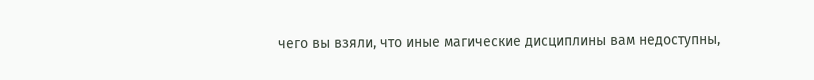чего вы взяли, что иные магические дисциплины вам недоступны,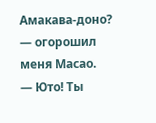Амакава-доно? — огорошил меня Масао.
— Юто! Ты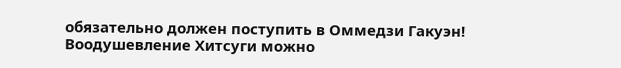обязательно должен поступить в Оммедзи Гакуэн!
Воодушевление Хитсуги можно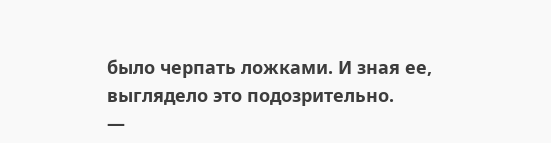было черпать ложками. И зная ее, выглядело это подозрительно.
—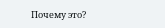Почему это?